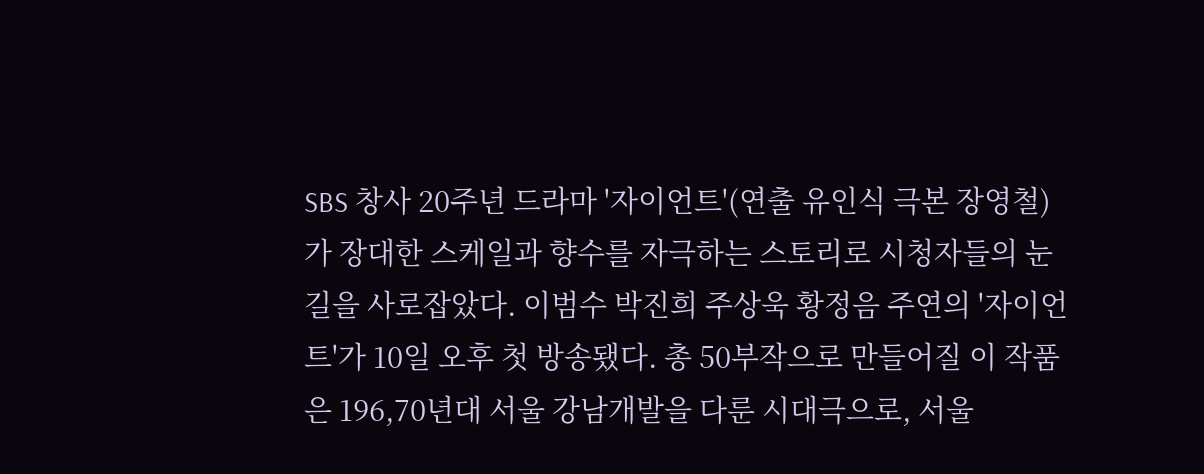SBS 창사 20주년 드라마 '자이언트'(연출 유인식 극본 장영철)가 장대한 스케일과 향수를 자극하는 스토리로 시청자들의 눈길을 사로잡았다. 이범수 박진희 주상욱 황정음 주연의 '자이언트'가 10일 오후 첫 방송됐다. 총 50부작으로 만들어질 이 작품은 196,70년대 서울 강남개발을 다룬 시대극으로, 서울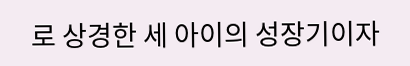로 상경한 세 아이의 성장기이자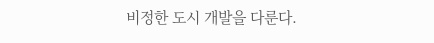비정한 도시 개발을 다룬다.